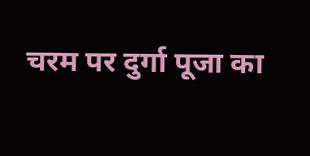चरम पर दुर्गा पूजा का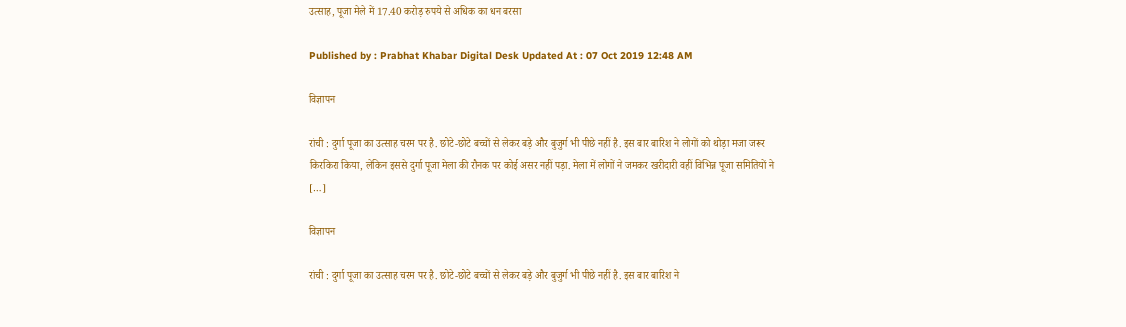उत्साह, पूजा मेले में 17.40 करोड़ रुपये से अधिक का धन बरसा

Published by : Prabhat Khabar Digital Desk Updated At : 07 Oct 2019 12:48 AM

विज्ञापन

रांची : दुर्गा पूजा का उत्साह चरम पर है. छोटे-छोटे बच्चों से लेकर बड़े और बुजुर्ग भी पीछे नहीं है. इस बार बारिश ने लोगों को थोड़ा मजा जरूर किरकिरा किया, लेकिन इससे दुर्गा पूजा मेला की रौनक पर कोई असर नहीं पड़ा. मेला में लोगों ने जमकर खरीदारी वहीं विभिन्न पूजा समितियों ने […]

विज्ञापन

रांची : दुर्गा पूजा का उत्साह चरम पर है. छोटे-छोटे बच्चों से लेकर बड़े और बुजुर्ग भी पीछे नहीं है. इस बार बारिश ने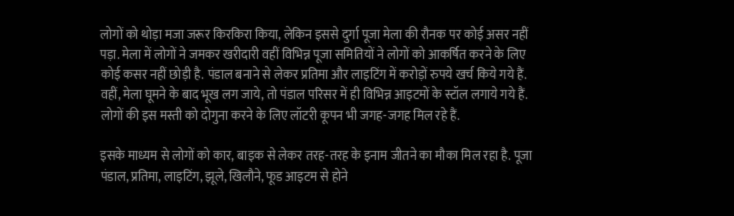लोगों को थोड़ा मजा जरूर किरकिरा किया, लेकिन इससे दुर्गा पूजा मेला की रौनक पर कोई असर नहीं पड़ा. मेला में लोगों ने जमकर खरीदारी वहीं विभिन्न पूजा समितियों ने लोगों को आकर्षित करने के लिए कोई कसर नहीं छोड़ी है. पंडाल बनाने से लेकर प्रतिमा और लाइटिंग में करोड़ों रुपये खर्च किये गये हैं. वहीं, मेला घूमने के बाद भूख लग जाये, तो पंडाल परिसर में ही विभिन्न आइटमों के स्टॉल लगाये गये हैं. लोगों की इस मस्ती को दोगुना करने के लिए लॉटरी कूपन भी जगह-जगह मिल रहे हैं.

इसके माध्यम से लोगों को कार, बाइक से लेकर तरह-तरह के इनाम जीतने का मौका मिल रहा है. पूजा पंडाल, प्रतिमा, लाइटिंग, झूले, खिलौने, फूड आइटम से होने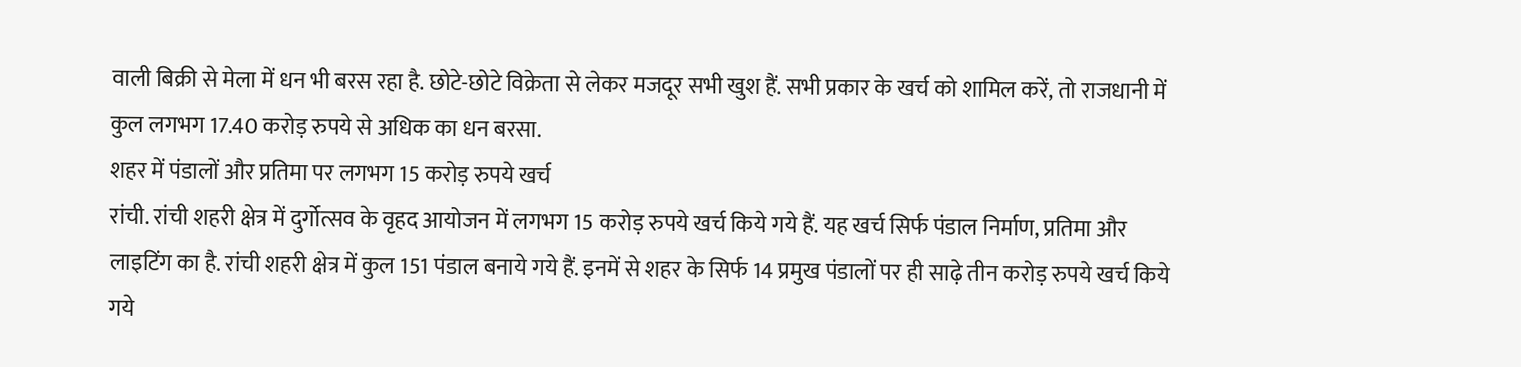वाली बिक्री से मेला में धन भी बरस रहा है. छोटे-छोटे विक्रेता से लेकर मजदूर सभी खुश हैं. सभी प्रकार के खर्च को शामिल करें, तो राजधानी में कुल लगभग 17.40 करोड़ रुपये से अधिक का धन बरसा.
शहर में पंडालों और प्रतिमा पर लगभग 15 करोड़ रुपये खर्च
रांची. रांची शहरी क्षेत्र में दुर्गोत्सव के वृहद आयोजन में लगभग 15 करोड़ रुपये खर्च किये गये हैं. यह खर्च सिर्फ पंडाल निर्माण, प्रतिमा और लाइटिंग का है. रांची शहरी क्षेत्र में कुल 151 पंडाल बनाये गये हैं. इनमें से शहर के सिर्फ 14 प्रमुख पंडालों पर ही साढ़े तीन करोड़ रुपये खर्च किये गये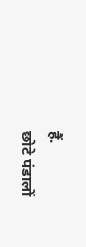हैं.
छोटे पंडालों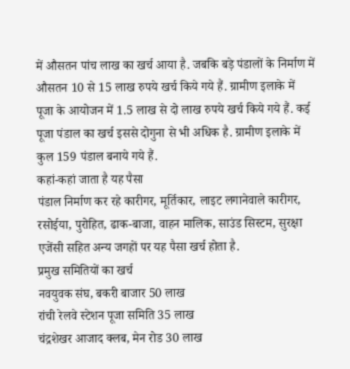में औसतन पांच लाख का खर्च आया है. जबकि बड़े पंडालों के निर्माण में औसतन 10 से 15 लाख रुपये खर्च किये गये हैं. ग्रामीण इलाके में पूजा के आयोजन में 1.5 लाख से दो लाख रुपये खर्च किये गये हैं. कई पूजा पंडाल का खर्च इससे दोगुना से भी अधिक है. ग्रामीण इलाके में कुल 159 पंडाल बनाये गये हैं.
कहां-कहां जाता है यह पैसा
पंडाल निर्माण कर रहे कारीगर, मूर्तिकार, लाइट लगानेवाले कारीगर, रसोईया, पुरोहित, ढाक-बाजा, वाहन मालिक, साउंड सिस्टम, सुरक्षा एजेंसी सहित अन्य जगहों पर यह पैसा खर्च होता है.
प्रमुख समितियों का खर्च
नवयुवक संघ, बकरी बाजार 50 लाख
रांची रेलवे स्टेशन पूजा समिति 35 लाख
चंद्रशेखर आजाद क्लब, मेन रोड 30 लाख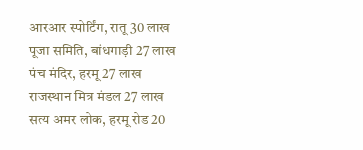आरआर स्पोर्टिंग, रातू 30 लाख
पूजा समिति, बांधगाड़ी 27 लाख
पंच मंदिर, हरमू 27 लाख
राजस्थान मित्र मंडल 27 लाख
सत्य अमर लोक, हरमू रोड 20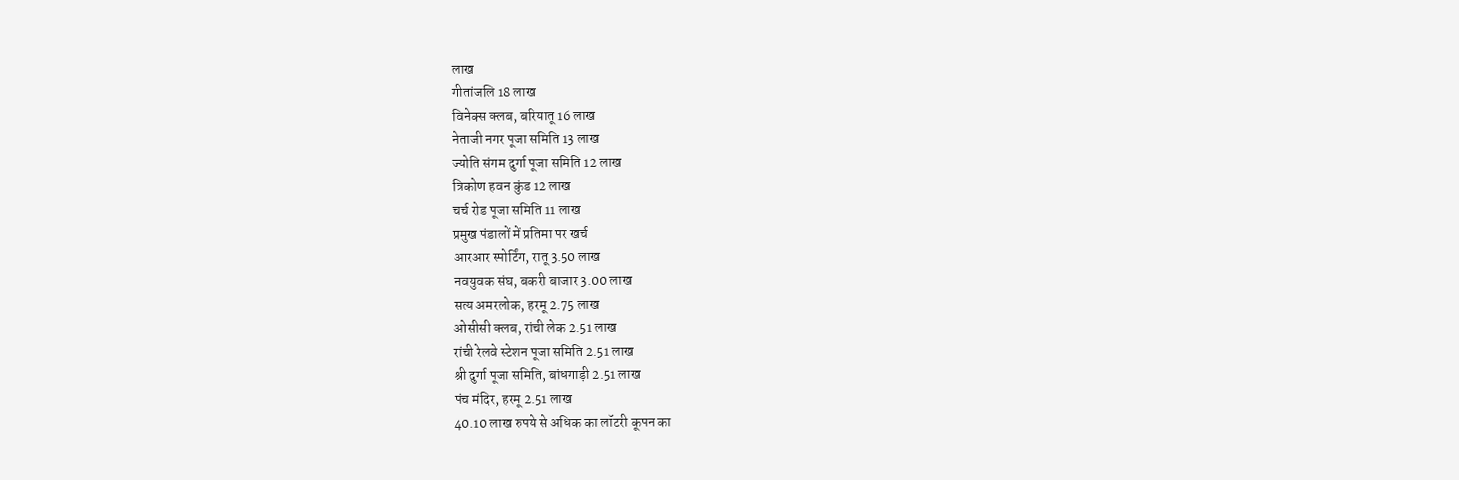लाख
गीतांजलि 18 लाख
विनेक्स क्लब, बरियातू 16 लाख
नेताजी नगर पूजा समिति 13 लाख
ज्योति संगम दुर्गा पूजा समिति 12 लाख
त्रिकोण हवन कुंड 12 लाख
चर्च रोड पूजा समिति 11 लाख
प्रमुख पंडालों में प्रतिमा पर खर्च
आरआर स्पोर्टिंग, रातू 3.50 लाख
नवयुवक संघ, बकरी बाजार 3.00 लाख
सत्य अमरलोक, हरमू 2.75 लाख
ओसीसी क्लब, रांची लेक 2.51 लाख
रांची रेलवे स्टेशन पूजा समिति 2.51 लाख
श्री दुर्गा पूजा समिति, बांधगाड़ी 2.51 लाख
पंच मंदिर, हरमू 2.51 लाख
40.10 लाख रुपये से अधिक का लॉटरी कूपन का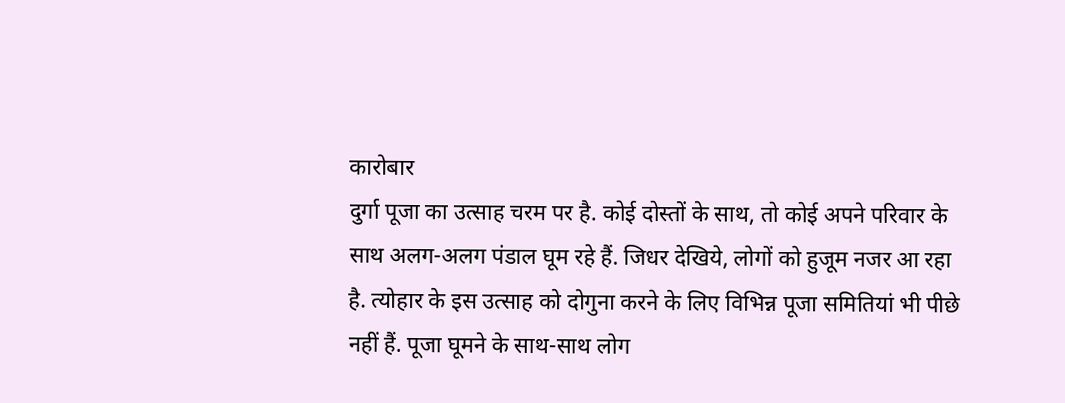कारोबार
दुर्गा पूजा का उत्साह चरम पर है. कोई दोस्तों के साथ, तो कोई अपने परिवार के साथ अलग-अलग पंडाल घूम रहे हैं. जिधर देखिये, लोगों को हुजूम नजर आ रहा है. त्योहार के इस उत्साह को दोगुना करने के लिए विभिन्न पूजा समितियां भी पीछे नहीं हैं. पूजा घूमने के साथ-साथ लोग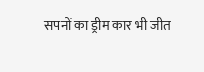सपनों का ड्रीम कार भी जीत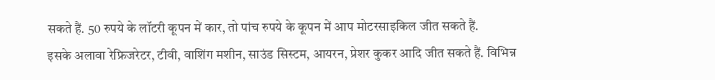सकते हैं. 50 रुपये के लॉटरी कूपन में कार, तो पांच रुपये के कूपन में आप मोटरसाइकिल जीत सकते हैं.
इसके अलावा रेफ्रिजरेटर, टीवी, वाशिंग मशीन, साउंड सिस्टम, आयरन, प्रेशर कुकर आदि जीत सकते हैं. विभिन्न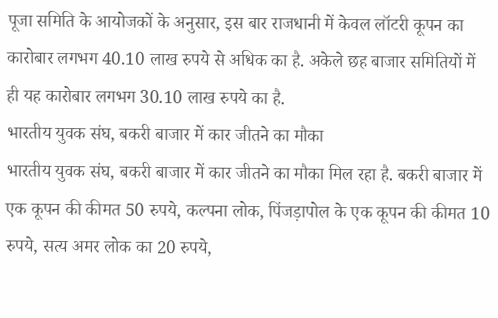पूजा समिति के आयोजकों के अनुसार, इस बार राजधानी में केवल लॉटरी कूपन का कारोबार लगभग 40.10 लाख रुपये से अधिक का है. अकेले छह बाजार समितियों में ही यह कारोबार लगभग 30.10 लाख रुपये का है.
भारतीय युवक संघ, बकरी बाजार में कार जीतने का मौका
भारतीय युवक संघ, बकरी बाजार में कार जीतने का मौका मिल रहा है. बकरी बाजार में एक कूपन की कीमत 50 रुपये, कल्पना लोक, पिंजड़ापोल के एक कूपन की कीमत 10 रुपये, सत्य अमर लोक का 20 रुपये,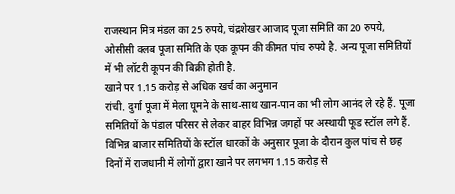राजस्थान मित्र मंडल का 25 रुपये, चंद्रशेखर आजाद पूजा समिति का 20 रुपये, ओसीसी क्लब पूजा समिति के एक कूपन की कीमत पांच रुपये है. अन्य पूजा समितियों में भी लॉटरी कूपन की बिक्री होती है.
खाने पर 1.15 करोड़ से अधिक खर्च का अनुमान
रांची. दुर्गा पूजा में मेला घूमने के साथ-साथ खान-पान का भी लोग आनंद ले रहे हैं. पूजा समितियों के पंडाल परिसर से लेकर बाहर विभिन्न जगहों पर अस्थायी फूड स्टॉल लगे हैं. विभिन्न बाजार समितियों के स्टॉल धारकों के अनुसार पूजा के दौरान कुल पांच से छह दिनों में राजधानी में लोगों द्वारा खाने पर लगभग 1.15 करोड़ से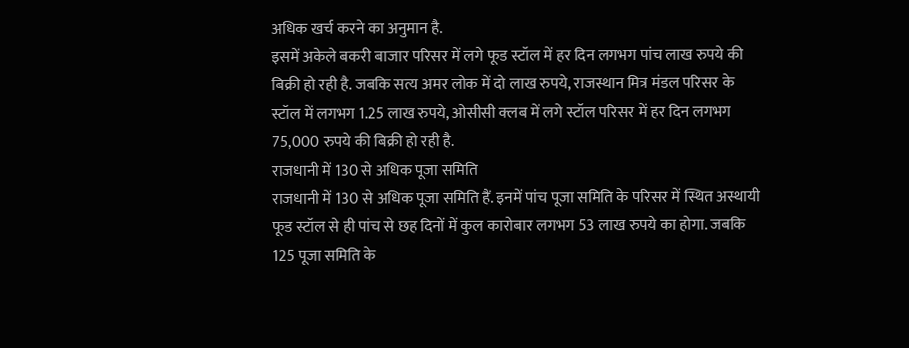अधिक खर्च करने का अनुमान है.
इसमें अकेले बकरी बाजार परिसर में लगे फूड स्टॉल में हर दिन लगभग पांच लाख रुपये की बिक्री हो रही है. जबकि सत्य अमर लोक में दो लाख रुपये, राजस्थान मित्र मंडल परिसर के स्टॉल में लगभग 1.25 लाख रुपये, ओसीसी क्लब में लगे स्टॉल परिसर में हर दिन लगभग 75,000 रुपये की बिक्री हो रही है.
राजधानी में 130 से अधिक पूजा समिति
राजधानी में 130 से अधिक पूजा समिति हैं. इनमें पांच पूजा समिति के परिसर में स्थित अस्थायी फूड स्टॉल से ही पांच से छह दिनों में कुल कारोबार लगभग 53 लाख रुपये का होगा. जबकि 125 पूजा समिति के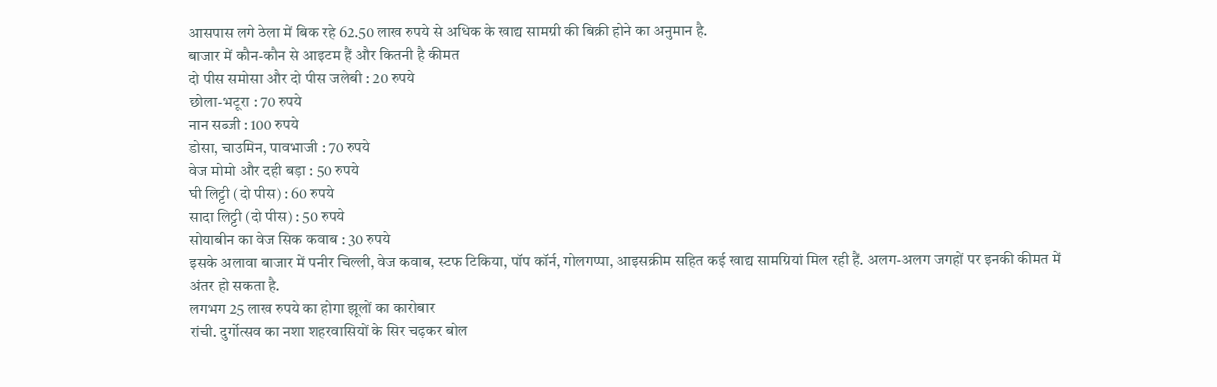आसपास लगे ठेला में बिक रहे 62.50 लाख रुपये से अधिक के खाद्य सामग्री की बिक्री होने का अनुमान है.
बाजार में कौन-कौन से आइटम हैं और कितनी है कीमत
दो पीस समोसा और दो पीस जलेबी : 20 रुपये
छोला-भटूरा : 70 रुपये
नान सब्जी : 100 रुपये
डोसा, चाउमिन, पावभाजी : 70 रुपये
वेज मोमो और दही बड़ा : 50 रुपये
घी लिट्टी (दो पीस) : 60 रुपये
सादा लिट्टी (दो पीस) : 50 रुपये
सोयाबीन का वेज सिक कवाब : 30 रुपये
इसके अलावा बाजार में पनीर चिल्ली, वेज कवाब, स्टफ टिकिया, पॉप कॉर्न, गोलगप्पा, आइसक्रीम सहित कई खाद्य सामग्रियां मिल रही हैं. अलग-अलग जगहों पर इनकी कीमत में अंतर हो सकता है.
लगभग 25 लाख रुपये का होगा झूलों का कारोबार
रांची. दुर्गोत्सव का नशा शहरवासियों के सिर चढ़कर बोल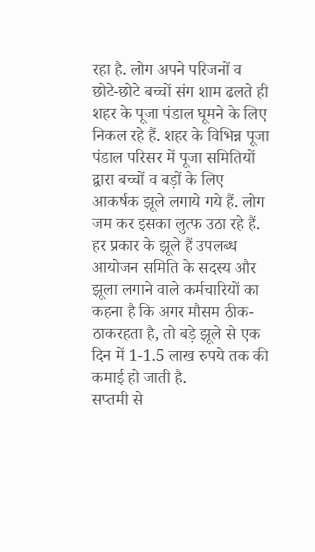रहा है. लोग अपने परिजनों व छोटे-छोटे बच्चों संग शाम ढलते ही शहर के पूजा पंडाल घूमने के लिए निकल रहे हैं. शहर के विभिन्न पूजा पंडाल परिसर में पूजा समितियों द्वारा बच्चों व बड़ों के लिए आकर्षक झूले लगाये गये हैं. लोग जम कर इसका लुत्फ उठा रहे हैं.
हर प्रकार के झूले हैं उपलब्ध
आयोजन समिति के सदस्य और झूला लगाने वाले कर्मचारियों का कहना है कि अगर मौसम ठीक-ठाकरहता है, तो बड़े झूले से एक दिन में 1-1.5 लाख रुपये तक की कमाई हो जाती है.
सप्तमी से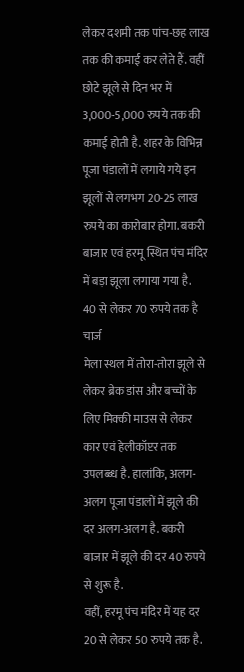लेकर दशमी तक पांच-छह लाख तक की कमाई कर लेते हैं. वहीं छोटे झूले से दिन भर में 3,000-5,000 रुपये तक की कमाई होती है. शहर के विभिन्न पूजा पंडालों में लगाये गये इन झूलों से लगभग 20-25 लाख रुपये का कारोबार होगा. बकरी बाजार एवं हरमू स्थित पंच मंदिर में बड़ा झूला लगाया गया है.
40 से लेकर 70 रुपये तक है चार्ज
मेला स्थल में तोरा-तोरा झूले से लेकर ब्रेक डांस और बच्चों के लिए मिक्की माउस से लेकर कार एवं हेलीकॉप्टर तक उपलब्ब्ध है. हालांकि, अलग-अलग पूजा पंडालों में झूले की दर अलग-अलग है. बकरी बाजार में झूले की दर 40 रुपये से शुरू है.
वहीं, हरमू पंच मंदिर में यह दर 20 से लेकर 50 रुपये तक है.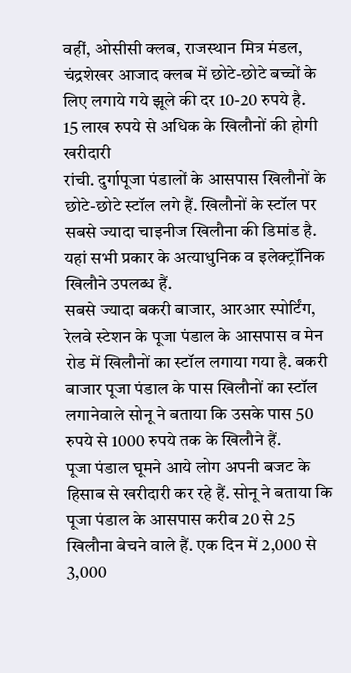वहीं, ओसीसी क्लब, राजस्थान मित्र मंडल, चंद्रशेखर आजाद क्लब में छोटे-छोटे बच्चों के लिए लगाये गये झूले की दर 10-20 रुपये है.
15 लाख रुपये से अधिक के खिलौनों की होगी खरीदारी
रांची. दुर्गापूजा पंडालों के आसपास खिलौनों के छोटे-छोटे स्टॉल लगे हैं. खिलौनों के स्टॉल पर सबसे ज्यादा चाइनीज खिलौना की डिमांड है. यहां सभी प्रकार के अत्याधुनिक व इलेक्ट्रॉनिक खिलौने उपलब्ध हैं.
सबसे ज्यादा बकरी बाजार, आरआर स्पोर्टिंग, रेलवे स्टेशन के पूजा पंडाल के आसपास व मेन रोड में खिलौनों का स्टॉल लगाया गया है. बकरी बाजार पूजा पंडाल के पास खिलौनों का स्टॉल लगानेवाले सोनू ने बताया कि उसके पास 50 रुपये से 1000 रुपये तक के खिलौने हैं.
पूजा पंडाल घूमने आये लोग अपनी बजट के हिसाब से खरीदारी कर रहे हैं. सोनू ने बताया कि पूजा पंडाल के आसपास करीब 20 से 25 खिलौना बेचने वाले हैं. एक दिन में 2,000 से 3,000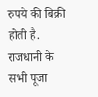रुपये की बिक्री होती है. राजधानी के सभी पूजा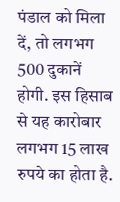पंडाल को मिला दें, तो लगभग 500 दुकानें होगी. इस हिसाब से यह कारोबार लगभग 15 लाख रुपये का होता है.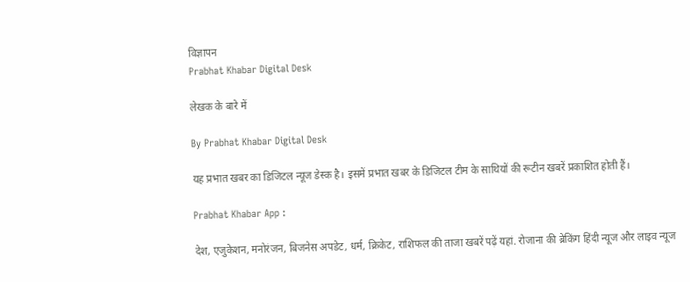विज्ञापन
Prabhat Khabar Digital Desk

लेखक के बारे में

By Prabhat Khabar Digital Desk

यह प्रभात खबर का डिजिटल न्यूज डेस्क है। इसमें प्रभात खबर के डिजिटल टीम के साथियों की रूटीन खबरें प्रकाशित होती हैं।

Prabhat Khabar App :

देश, एजुकेशन, मनोरंजन, बिजनेस अपडेट, धर्म, क्रिकेट, राशिफल की ताजा खबरें पढ़ें यहां. रोजाना की ब्रेकिंग हिंदी न्यूज और लाइव न्यूज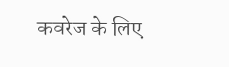कवरेज के लिए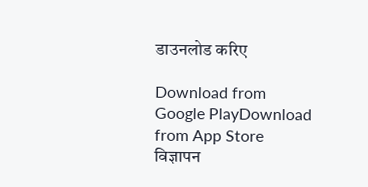डाउनलोड करिए

Download from Google PlayDownload from App Store
विज्ञापन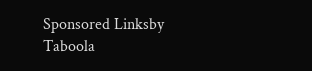Sponsored Linksby Taboola